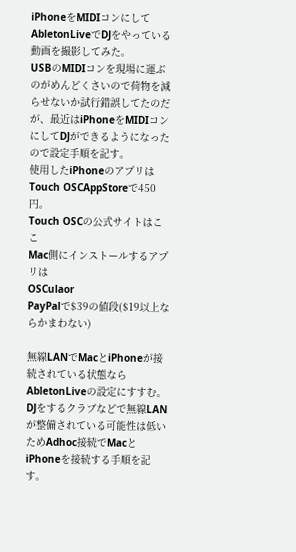iPhoneをMIDIコンにしてAbletonLiveでDJをやっている動画を撮影してみた。
USBのMIDIコンを現場に運ぶのがめんどくさいので荷物を減らせないか試行錯誤してたのだが、最近はiPhoneをMIDIコンにしてDJができるようになったので設定手順を記す。
使用したiPhoneのアプリはTouch OSCAppStoreで450円。
Touch OSCの公式サイトはここ
Mac側にインストールするアプリは
OSCulaor
PayPalで$39の値段($19以上ならかまわない)

無線LANでMacとiPhoneが接続されている状態ならAbletonLiveの設定にすすむ。
DJをするクラブなどで無線LANが整備されている可能性は低いためAdhoc接続でMacとiPhoneを接続する手順を記す。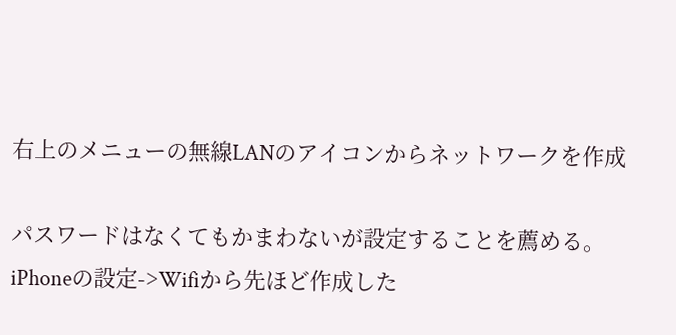右上のメニューの無線LANのアイコンからネットワークを作成

パスワードはなくてもかまわないが設定することを薦める。
iPhoneの設定->Wifiから先ほど作成した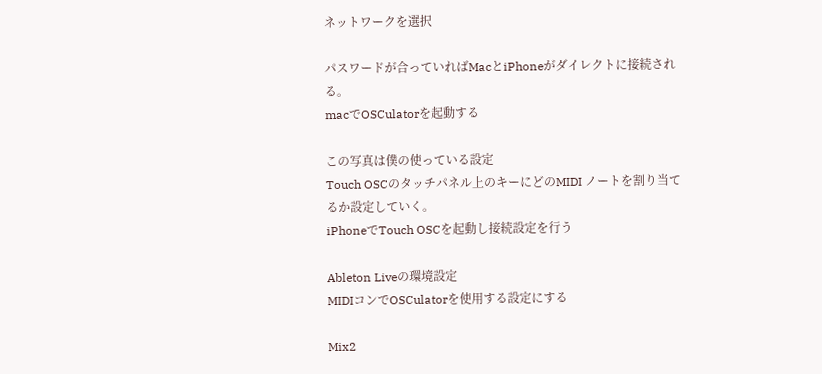ネットワークを選択

パスワードが合っていればMacとiPhoneがダイレクトに接続される。
macでOSCulatorを起動する

この写真は僕の使っている設定
Touch OSCのタッチパネル上のキーにどのMIDI ノートを割り当てるか設定していく。
iPhoneでTouch OSCを起動し接続設定を行う

Ableton Liveの環境設定
MIDIコンでOSCulatorを使用する設定にする

Mix2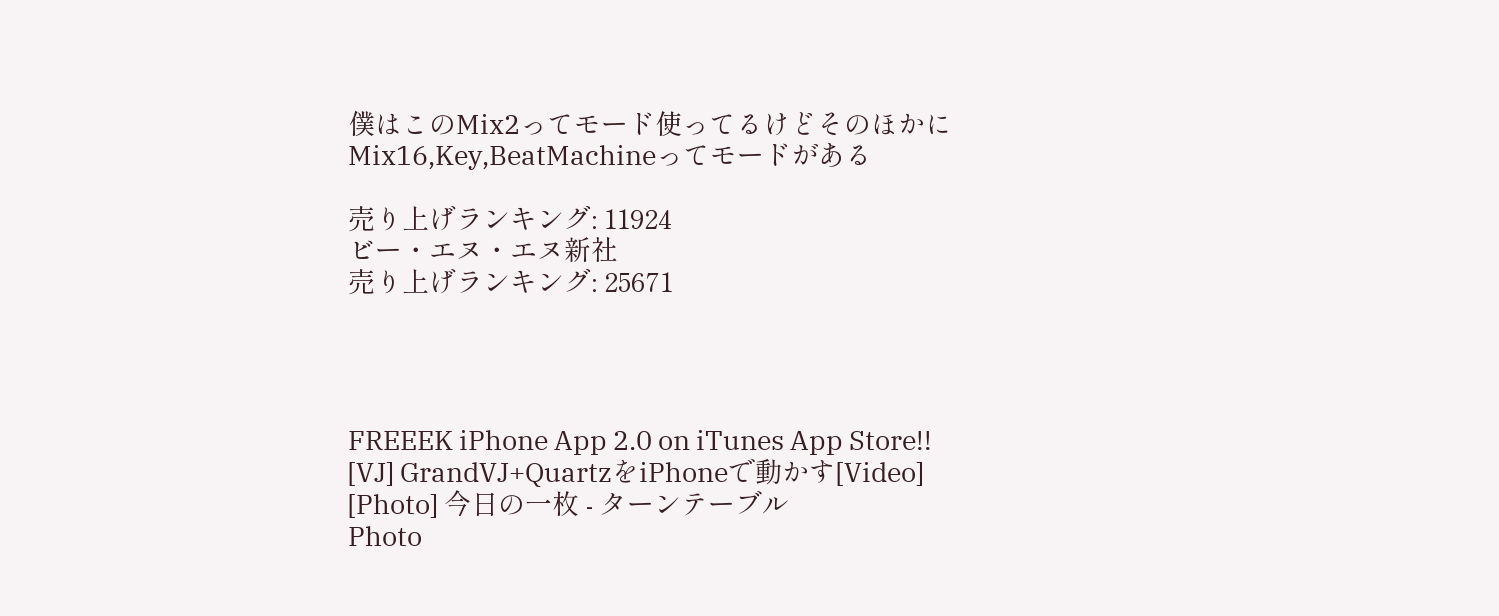僕はこのMix2ってモード使ってるけどそのほかにMix16,Key,BeatMachineってモードがある

売り上げランキング: 11924
ビー・エヌ・エヌ新社
売り上げランキング: 25671




FREEEK iPhone App 2.0 on iTunes App Store!!
[VJ] GrandVJ+QuartzをiPhoneで動かす[Video]
[Photo] 今日の一枚 - ターンテーブル
Photo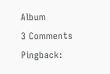Album
3 Comments
Pingback: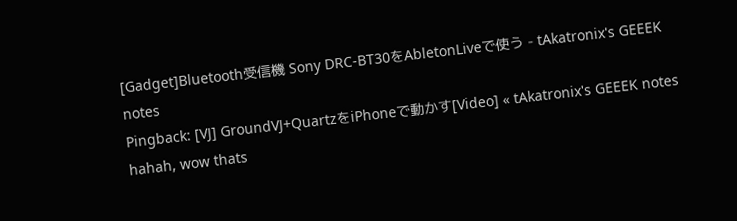[Gadget]Bluetooth受信機 Sony DRC-BT30をAbletonLiveで使う - tAkatronix's GEEEK notes
Pingback: [VJ] GroundVJ+QuartzをiPhoneで動かす[Video] « tAkatronix's GEEEK notes
hahah, wow thats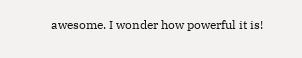awesome. I wonder how powerful it is!